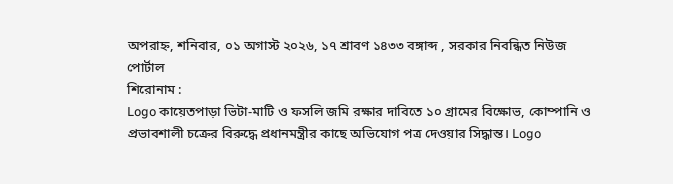অপরাহ্ন, শনিবার, ০১ অগাস্ট ২০২৬, ১৭ শ্রাবণ ১৪৩৩ বঙ্গাব্দ , সরকার নিবন্ধিত নিউজ পোর্টাল
শিরোনাম :
Logo কায়েতপাড়া ভিটা-মাটি ও ফসলি জমি রক্ষার দাবিতে ১০ গ্রামের বিক্ষোভ, কোম্পানি ও প্রভাবশালী চক্রের বিরুদ্ধে প্রধানমন্ত্রীর কাছে অভিযোগ পত্র দেওয়ার সিদ্ধান্ত। Logo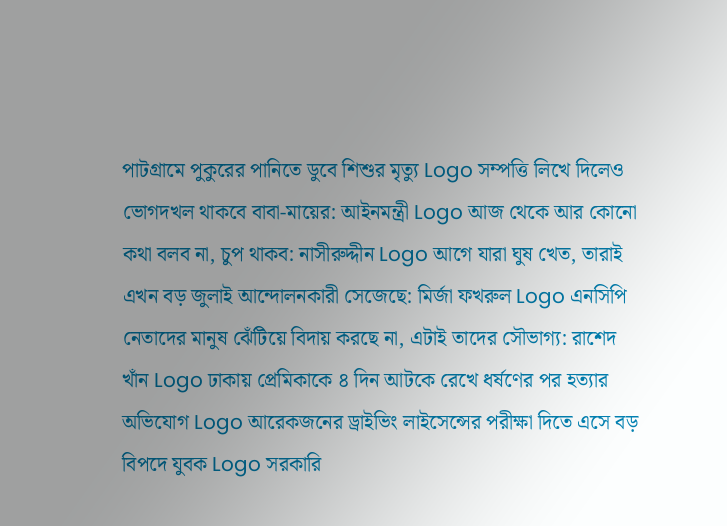পাটগ্রামে পুকুরের পানিতে ডুবে শিশুর মৃত্যু Logo সম্পত্তি লিখে দিলেও ভোগদখল থাকবে বাবা-মায়ের: আইনমন্ত্রী Logo আজ থেকে আর কোনো কথা বলব না, চুপ থাকব: নাসীরুদ্দীন Logo আগে যারা ঘুষ খেত, তারাই এখন বড় জুলাই আন্দোলনকারী সেজেছে: মির্জা ফখরুল Logo এনসিপি নেতাদের মানুষ ঝেঁটিয়ে বিদায় করছে না, এটাই তাদের সৌভাগ্য: রাশেদ খাঁন Logo ঢাকায় প্রেমিকাকে ৪ দিন আটকে রেখে ধর্ষণের পর হত্যার অভিযোগ Logo আরেকজনের ড্রাইভিং লাইসেন্সের পরীক্ষা দিতে এসে বড় বিপদে যুবক Logo সরকারি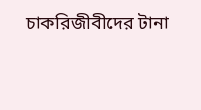চাকরিজীবীদের টানা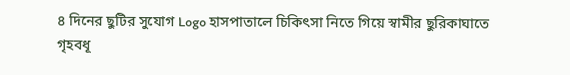৪ দিনের ছুটির সুযোগ Logo হাসপাতালে চিকিৎসা নিতে গিয়ে স্বামীর ছুরিকাঘাতে গৃহবধূ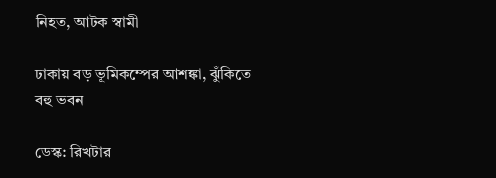নিহত, আটক স্বামী

ঢাকায় বড় ভূমিকম্পের আশঙ্কা, ঝুঁকিতে বহু ভবন

ডেস্ক: রিখটার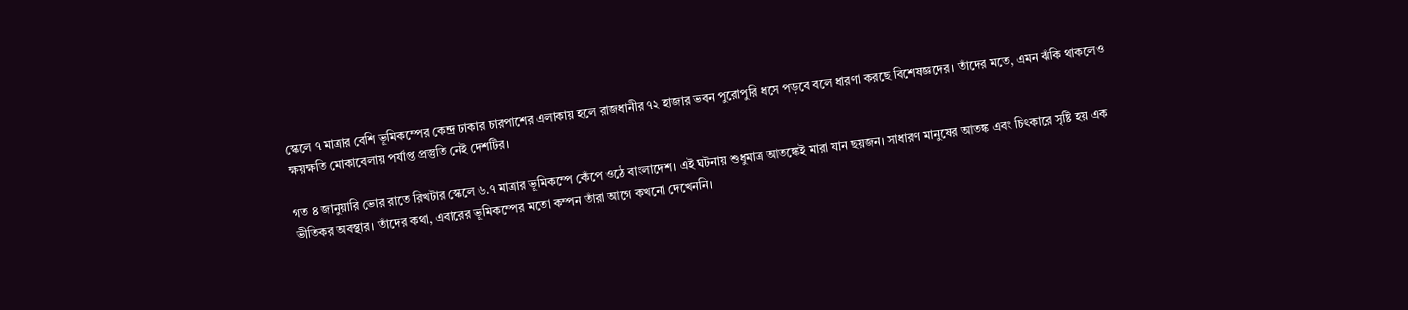স্কেলে ৭ মাত্রার বেশি ভূমিকম্পের কেন্দ্র ঢাকার চারপাশের এলাকায় হলে রাজধানীর ৭২ হাজার ভবন পুরোপুরি ধসে পড়বে বলে ধারণা করছে বিশেষজ্ঞদের। তাঁদের মতে, এমন ঝঁকি থাকলেও ক্ষয়ক্ষতি মোকাবেলায় পর্যাপ্ত প্রস্তুতি নেই দেশটির।

গত ৪ জানুয়ারি ভোর রাতে রিখটার স্কেলে ৬.৭ মাত্রার ভূমিকম্পে কেঁপে ওঠে বাংলাদেশ। এই ঘটনায় শুধুমাত্র আতঙ্কেই মারা যান ছয়জন। সাধারণ মানুষের আতঙ্ক এবং চিৎকারে সৃষ্টি হয় এক ভীতিকর অবস্থার। তাঁদের কথা, এবারের ভূমিকম্পের মতো কম্পন তাঁরা আগে কখনো দেখেননি।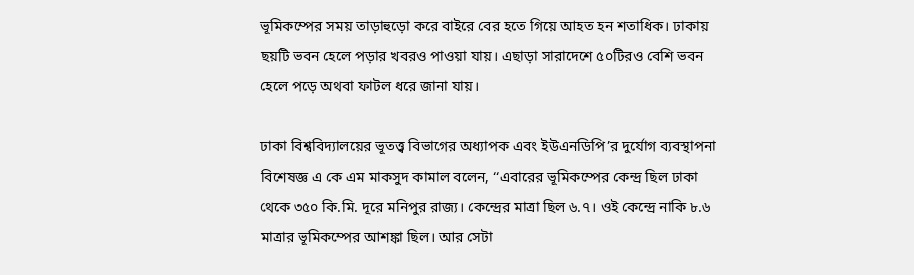ভূমিকম্পের সময় তাড়াহুড়ো করে বাইরে বের হতে গিয়ে আহত হন শতাধিক। ঢাকায় ছয়টি ভবন হেলে পড়ার খবরও পাওয়া যায়। এছাড়া সারাদেশে ৫০টিরও বেশি ভবন হেলে পড়ে অথবা ফাটল ধরে জানা যায়।

ঢাকা বিশ্ববিদ্যালয়ের ভূতত্ত্ব বিভাগের অধ্যাপক এবং ইউএনডিপি’র দুর্যোগ ব্যবস্থাপনা বিশেষজ্ঞ এ কে এম মাকসুদ কামাল বলেন, ‘‘এবারের ভূমিকম্পের কেন্দ্র ছিল ঢাকা থেকে ৩৫০ কি.মি. দূরে মনিপুর রাজ্য। কেন্দ্রের মাত্রা ছিল ৬.৭। ওই কেন্দ্রে নাকি ৮.৬ মাত্রার ভূমিকম্পের আশঙ্কা ছিল। আর সেটা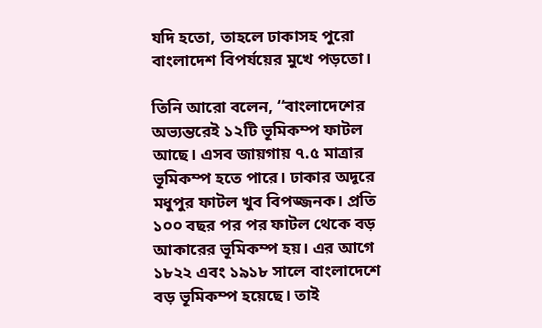যদি হতো, তাহলে ঢাকাসহ পুরো বাংলাদেশ বিপর্যয়ের মুখে পড়তো।

তিনি আরো বলেন, ‘‘বাংলাদেশের অভ্যন্তরেই ১২টি ভূমিকম্প ফাটল আছে। এসব জায়গায় ৭.৫ মাত্রার ভূমিকম্প হতে পারে। ঢাকার অদূরে মধুপুর ফাটল খুব বিপজ্জনক। প্রতি ১০০ বছর পর পর ফাটল থেকে বড় আকারের ভূমিকম্প হয়। এর আগে ১৮২২ এবং ১৯১৮ সালে বাংলাদেশে বড় ভূমিকম্প হয়েছে। তাই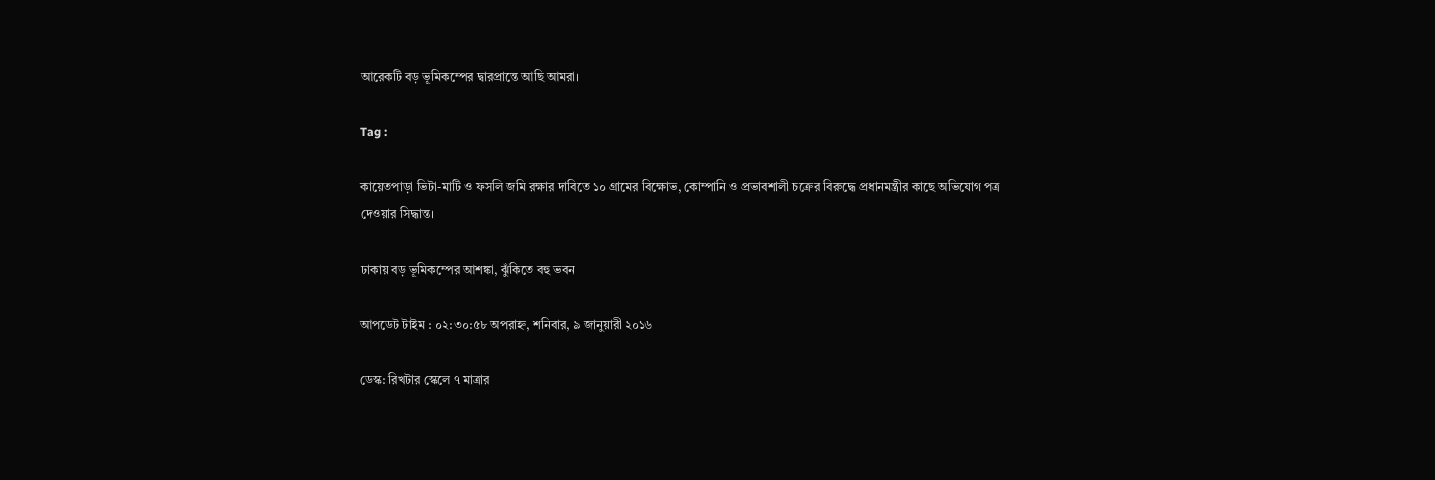আরেকটি বড় ভূমিকম্পের দ্বারপ্রান্তে আছি আমরা।

Tag :

কায়েতপাড়া ভিটা-মাটি ও ফসলি জমি রক্ষার দাবিতে ১০ গ্রামের বিক্ষোভ, কোম্পানি ও প্রভাবশালী চক্রের বিরুদ্ধে প্রধানমন্ত্রীর কাছে অভিযোগ পত্র দেওয়ার সিদ্ধান্ত।

ঢাকায় বড় ভূমিকম্পের আশঙ্কা, ঝুঁকিতে বহু ভবন

আপডেট টাইম : ০২:৩০:৫৮ অপরাহ্ন, শনিবার, ৯ জানুয়ারী ২০১৬

ডেস্ক: রিখটার স্কেলে ৭ মাত্রার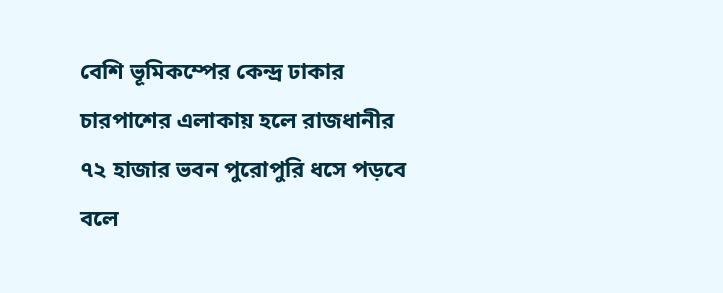বেশি ভূমিকম্পের কেন্দ্র ঢাকার চারপাশের এলাকায় হলে রাজধানীর ৭২ হাজার ভবন পুরোপুরি ধসে পড়বে বলে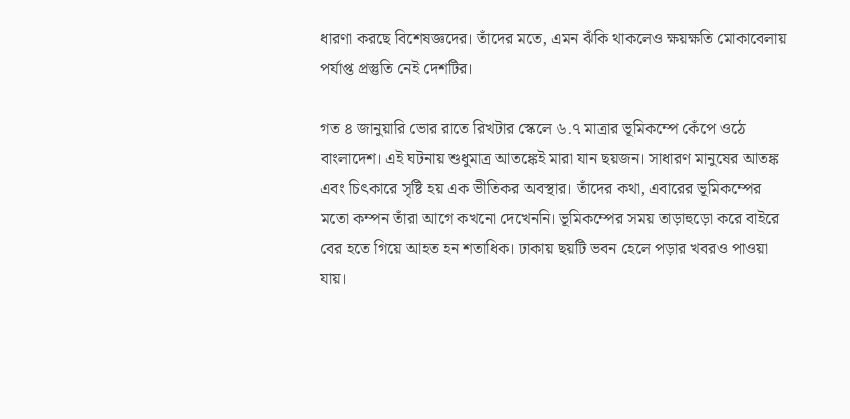ধারণা করছে বিশেষজ্ঞদের। তাঁদের মতে, এমন ঝঁকি থাকলেও ক্ষয়ক্ষতি মোকাবেলায় পর্যাপ্ত প্রস্তুতি নেই দেশটির।

গত ৪ জানুয়ারি ভোর রাতে রিখটার স্কেলে ৬.৭ মাত্রার ভূমিকম্পে কেঁপে ওঠে বাংলাদেশ। এই ঘটনায় শুধুমাত্র আতঙ্কেই মারা যান ছয়জন। সাধারণ মানুষের আতঙ্ক এবং চিৎকারে সৃষ্টি হয় এক ভীতিকর অবস্থার। তাঁদের কথা, এবারের ভূমিকম্পের মতো কম্পন তাঁরা আগে কখনো দেখেননি। ভূমিকম্পের সময় তাড়াহুড়ো করে বাইরে বের হতে গিয়ে আহত হন শতাধিক। ঢাকায় ছয়টি ভবন হেলে পড়ার খবরও পাওয়া যায়।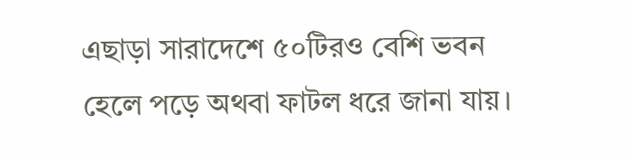এছাড়া সারাদেশে ৫০টিরও বেশি ভবন হেলে পড়ে অথবা ফাটল ধরে জানা যায়।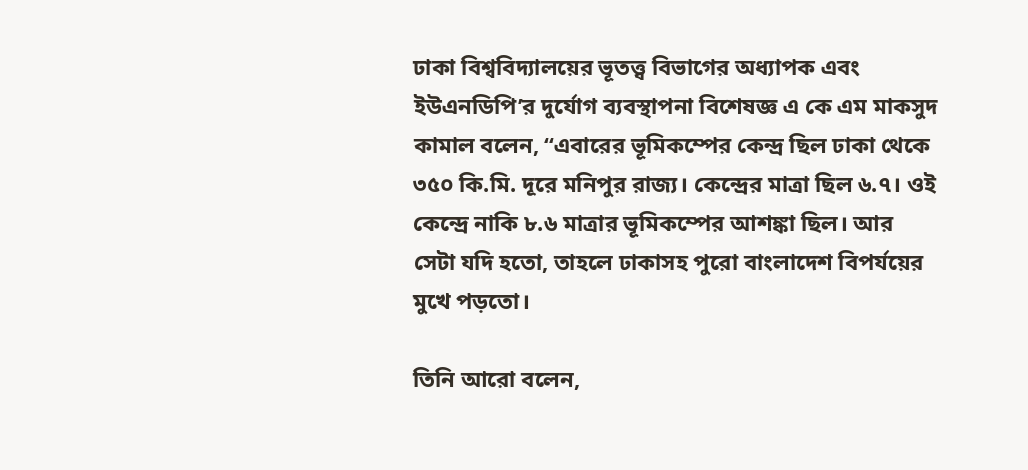ঢাকা বিশ্ববিদ্যালয়ের ভূতত্ত্ব বিভাগের অধ্যাপক এবং ইউএনডিপি’র দুর্যোগ ব্যবস্থাপনা বিশেষজ্ঞ এ কে এম মাকসুদ কামাল বলেন, ‘‘এবারের ভূমিকম্পের কেন্দ্র ছিল ঢাকা থেকে ৩৫০ কি.মি. দূরে মনিপুর রাজ্য। কেন্দ্রের মাত্রা ছিল ৬.৭। ওই কেন্দ্রে নাকি ৮.৬ মাত্রার ভূমিকম্পের আশঙ্কা ছিল। আর সেটা যদি হতো, তাহলে ঢাকাসহ পুরো বাংলাদেশ বিপর্যয়ের মুখে পড়তো।

তিনি আরো বলেন,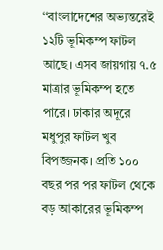‘‘বাংলাদেশের অভ্যন্তরেই ১২টি ভূমিকম্প ফাটল আছে। এসব জায়গায় ৭.৫ মাত্রার ভূমিকম্প হতে পারে। ঢাকার অদূরে মধুপুর ফাটল খুব বিপজ্জনক। প্রতি ১০০ বছর পর পর ফাটল থেকে বড় আকারের ভূমিকম্প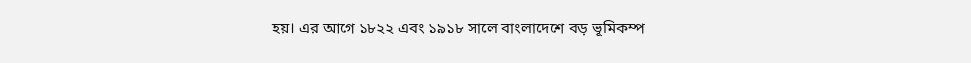হয়। এর আগে ১৮২২ এবং ১৯১৮ সালে বাংলাদেশে বড় ভূমিকম্প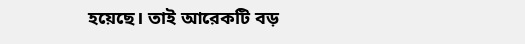হয়েছে। তাই আরেকটি বড়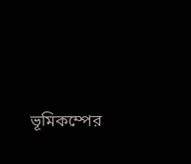ভূমিকম্পের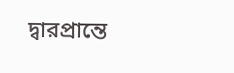দ্বারপ্রান্তে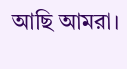আছি আমরা।